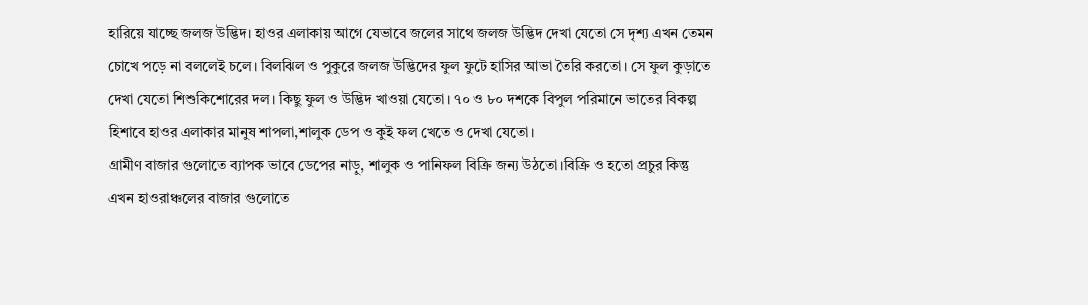হারিয়ে যাচ্ছে জলজ উদ্ভিদ। হাওর এলাকায় আগে যেভাবে জলের সাথে জলজ উদ্ভিদ দেখা যেতো সে দৃশ্য এখন তেমন চোখে পড়ে না বললেই চলে। বিলঝিল ও পুকুরে জলজ উদ্ভিদের ফুল ফুটে হাসির আভা তৈরি করতো। সে ফুল কুড়াতে দেখা যেতো শিশুকিশোরের দল। কিছু ফুল ও উদ্ভিদ খাওয়া যেতো। ৭০ ও ৮০ দশকে বিপুল পরিমানে ভাতের বিকল্প হিশাবে হাওর এলাকার মানুষ শাপলা,শালুক ডেপ ও কুই ফল খেতে ও দেখা যেতো।
গ্রামীণ বাজার গুলোতে ব্যাপক ভাবে ডেপের নাড়ু, শালুক ও পানিফল বিক্রি জন্য উঠতো।বিক্রি ও হতো প্রচুর কিন্তু এখন হাওরাঞ্চলের বাজার গুলোতে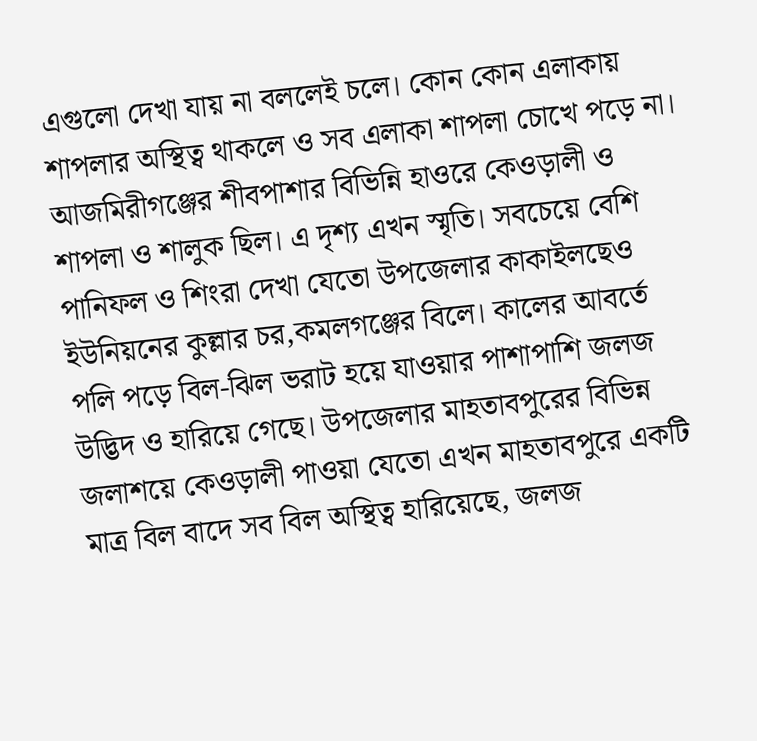এগুলো দেখা যায় না বললেই চলে। কোন কোন এলাকায় শাপলার অস্থিত্ব থাকলে ও সব এলাকা শাপলা চোখে পড়ে না।
আজমিরীগঞ্জের শীবপাশার বিভিন্নি হাওরে কেওড়ালী ও শাপলা ও শালুক ছিল। এ দৃশ্য এখন স্মৃতি। সবচেয়ে বেশি পানিফল ও শিংরা দেখা যেতো উপজেলার কাকাইলছেও ইউনিয়নের কুল্লার চর,কমলগঞ্জের বিলে। কালের আবর্তে পলি পড়ে বিল-ঝিল ভরাট হয়ে যাওয়ার পাশাপাশি জলজ উদ্ভিদ ও হারিয়ে গেছে। উপজেলার মাহতাবপুরের বিভিন্ন জলাশয়ে কেওড়ালী পাওয়া যেতো এখন মাহতাবপুরে একটি মাত্র বিল বাদে সব বিল অস্থিত্ব হারিয়েছে, জলজ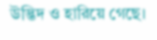উদ্ভিদ ও হারিয়ে গেছে।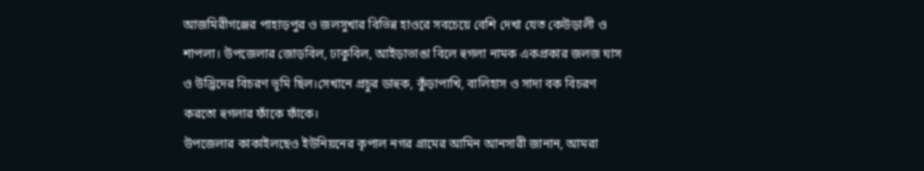আজমিরীগঞ্জের পাহাড়পুর ও জলসুখার বিভিন্ন হাওরে সবচেয়ে বেশি দেখা যেত কেউড়ালী ও শাপলা। উপজেলার জোড়বিল, ঢাকুবিল, আইড়াভাঙা বিলে হুগলা নামক একপ্রকার জলজ ঘাস ও উদ্ভিদের বিচরণ ভূমি ছিল।সেখানে প্রচুর ডাহুক, কুঁড়াপাখি, বালিহাস ও সাদা বক বিচরণ করতো হুগলার ফাঁকে ফাঁকে।
উপজেলার কাকাইলছেও ইউনিয়নের কৃপাল নগর গ্রামের আমিন আনসারী জানান, আমরা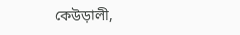কেউড়ালী,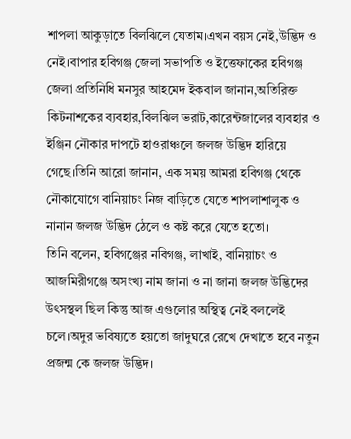শাপলা আকুড়াতে বিলঝিলে যেতাম।এখন বয়স নেই,উদ্ভিদ ও নেই।বাপার হবিগঞ্জ জেলা সভাপতি ও ইত্তেফাকের হবিগঞ্জ জেলা প্রতিনিধি মনসুর আহমেদ ইকবাল জানান,অতিরিক্ত কিটনাশকের ব্যবহার,বিলঝিল ভরাট,কারেন্টজালের ব্যবহার ও ইঞ্জিন নৌকার দাপটে হাওরাঞ্চলে জলজ উদ্ভিদ হারিয়ে গেছে।তিনি আরো জানান, এক সময় আমরা হবিগঞ্জ থেকে নৌকাযোগে বানিয়াচং নিজ বাড়িতে যেতে শাপলাশালুক ও নানান জলজ উদ্ভিদ ঠেলে ও কষ্ট করে যেতে হতো।
তিনি বলেন, হবিগঞ্জের নবিগঞ্জ, লাখাই, বানিয়াচং ও আজমিরীগঞ্জে অসংখ্য নাম জানা ও না জানা জলজ উদ্ভিদের উৎসস্থল ছিল কিন্তু আজ এগুলোর অস্থিত্ব নেই বললেই চলে।অদুর ভবিষ্যতে হয়তো জাদুঘরে রেখে দেখাতে হবে নতুন প্রজন্ম কে জলজ উদ্ভিদ।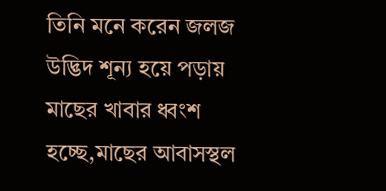তিনি মনে করেন জলজ উদ্ভিদ শূন্য হয়ে পড়ায় মাছের খাবার ধ্বংশ হচ্ছে,মাছের আবাসস্থল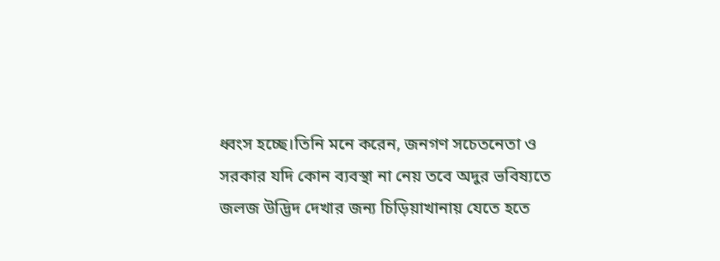ধ্বংস হচ্ছে।তিনি মনে করেন, জনগণ সচেতনেতা ও সরকার যদি কোন ব্যবস্থা না নেয় তবে অদুর ভবিষ্যতে জলজ উদ্ভিদ দেখার জন্য চিড়িয়াখানায় যেতে হতে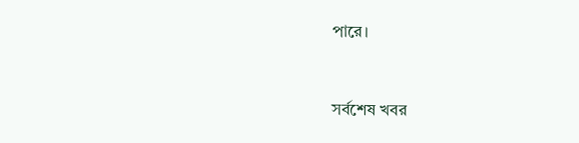পারে।


সর্বশেষ খবর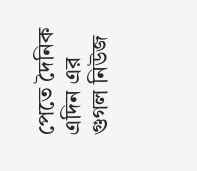পেতে দৈনিক এদিন এর গুগল নিউজ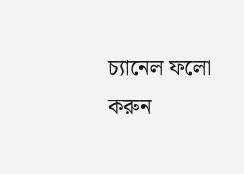চ্যানেল ফলো করুন